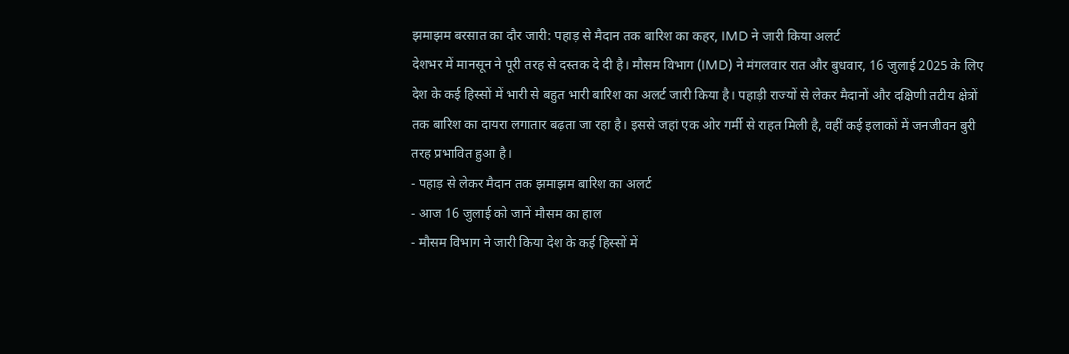झमाझम बरसात का दौर जारी: पहाड़ से मैदान तक बारिश का कहर, IMD ने जारी किया अलर्ट
देशभर में मानसून ने पूरी तरह से दस्तक दे दी है। मौसम विभाग (IMD) ने मंगलवार रात और बुधवार, 16 जुलाई 2025 के लिए देश के कई हिस्सों में भारी से बहुत भारी बारिश का अलर्ट जारी किया है। पहाड़ी राज्यों से लेकर मैदानों और दक्षिणी तटीय क्षेत्रों तक बारिश का दायरा लगातार बढ़ता जा रहा है। इससे जहां एक ओर गर्मी से राहत मिली है, वहीं कई इलाकों में जनजीवन बुरी तरह प्रभावित हुआ है।
- पहाड़ से लेकर मैदान तक झमाझम बारिश का अलर्ट
- आज 16 जुलाई को जानें मौसम का हाल
- मौसम विभाग ने जारी किया देश के कई हिस्सों में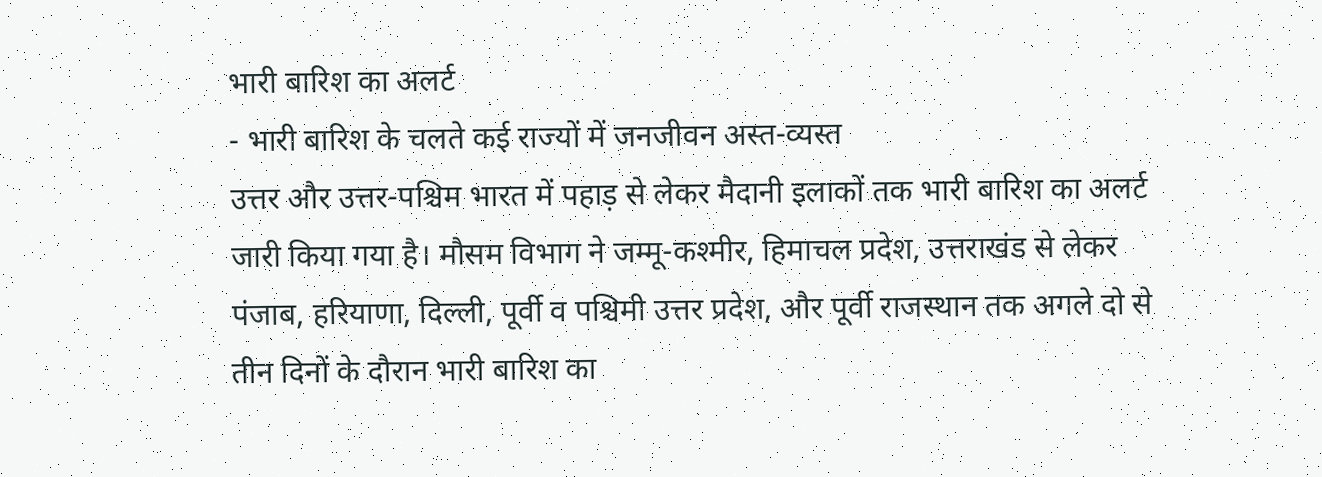भारी बारिश का अलर्ट
- भारी बारिश के चलते कई राज्यों में जनजीवन अस्त-व्यस्त
उत्तर और उत्तर-पश्चिम भारत में पहाड़ से लेकर मैदानी इलाकों तक भारी बारिश का अलर्ट जारी किया गया है। मौसम विभाग ने जम्मू-कश्मीर, हिमाचल प्रदेश, उत्तराखंड से लेकर पंजाब, हरियाणा, दिल्ली, पूर्वी व पश्चिमी उत्तर प्रदेश, और पूर्वी राजस्थान तक अगले दो से तीन दिनों के दौरान भारी बारिश का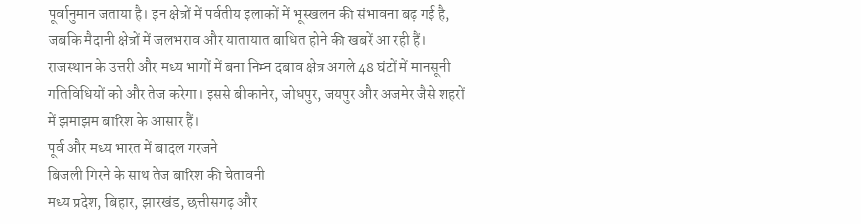पूर्वानुमान जताया है। इन क्षेत्रों में पर्वतीय इलाकों में भूस्खलन की संभावना बढ़ गई है, जबकि मैदानी क्षेत्रों में जलभराव और यातायात बाधित होने की खबरें आ रही हैं। राजस्थान के उत्तरी और मध्य भागों में बना निम्न दबाव क्षेत्र अगले 48 घंटों में मानसूनी गतिविधियों को और तेज करेगा। इससे बीकानेर, जोधपुर, जयपुर और अजमेर जैसे शहरों में झमाझम बारिश के आसार हैं।
पूर्व और मध्य भारत में बादल गरजने
बिजली गिरने के साथ तेज बारिश की चेतावनी
मध्य प्रदेश, बिहार, झारखंड, छत्तीसगढ़ और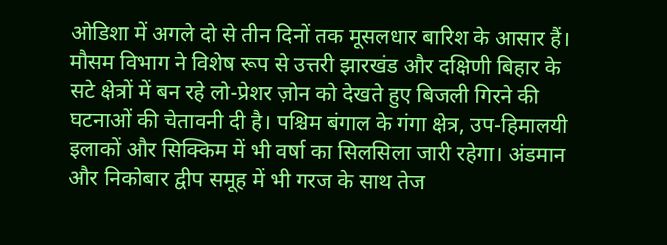ओडिशा में अगले दो से तीन दिनों तक मूसलधार बारिश के आसार हैं। मौसम विभाग ने विशेष रूप से उत्तरी झारखंड और दक्षिणी बिहार के सटे क्षेत्रों में बन रहे लो-प्रेशर ज़ोन को देखते हुए बिजली गिरने की घटनाओं की चेतावनी दी है। पश्चिम बंगाल के गंगा क्षेत्र, उप-हिमालयी इलाकों और सिक्किम में भी वर्षा का सिलसिला जारी रहेगा। अंडमान और निकोबार द्वीप समूह में भी गरज के साथ तेज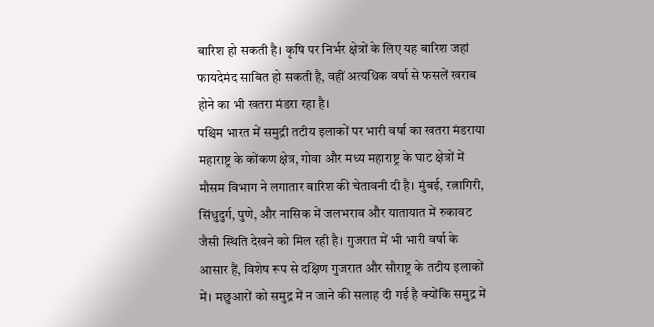बारिश हो सकती है। कृषि पर निर्भर क्षेत्रों के लिए यह बारिश जहां फायदेमंद साबित हो सकती है, वहीं अत्यधिक वर्षा से फसलें खराब होने का भी खतरा मंडरा रहा है।
पश्चिम भारत में समुद्री तटीय इलाकों पर भारी वर्षा का खतरा मंडराया
महाराष्ट्र के कोंकण क्षेत्र, गोवा और मध्य महाराष्ट्र के घाट क्षेत्रों में मौसम विभाग ने लगातार बारिश की चेतावनी दी है। मुंबई, रत्नागिरी, सिंधुदुर्ग, पुणे, और नासिक में जलभराव और यातायात में रुकावट जैसी स्थिति देखने को मिल रही है। गुजरात में भी भारी वर्षा के आसार हैं, विशेष रूप से दक्षिण गुजरात और सौराष्ट्र के तटीय इलाकों में। मछुआरों को समुद्र में न जाने की सलाह दी गई है क्योंकि समुद्र में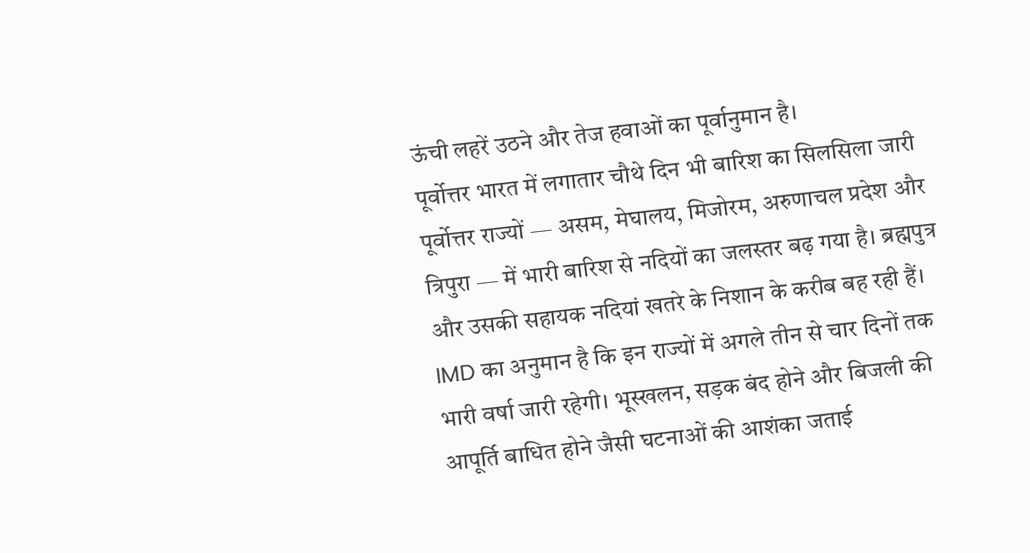ऊंची लहरें उठने और तेज हवाओं का पूर्वानुमान है।
पूर्वोत्तर भारत में लगातार चौथे दिन भी बारिश का सिलसिला जारी
पूर्वोत्तर राज्यों — असम, मेघालय, मिजोरम, अरुणाचल प्रदेश और त्रिपुरा — में भारी बारिश से नदियों का जलस्तर बढ़ गया है। ब्रह्मपुत्र और उसकी सहायक नदियां खतरे के निशान के करीब बह रही हैं। IMD का अनुमान है कि इन राज्यों में अगले तीन से चार दिनों तक भारी वर्षा जारी रहेगी। भूस्खलन, सड़क बंद होने और बिजली की आपूर्ति बाधित होने जैसी घटनाओं की आशंका जताई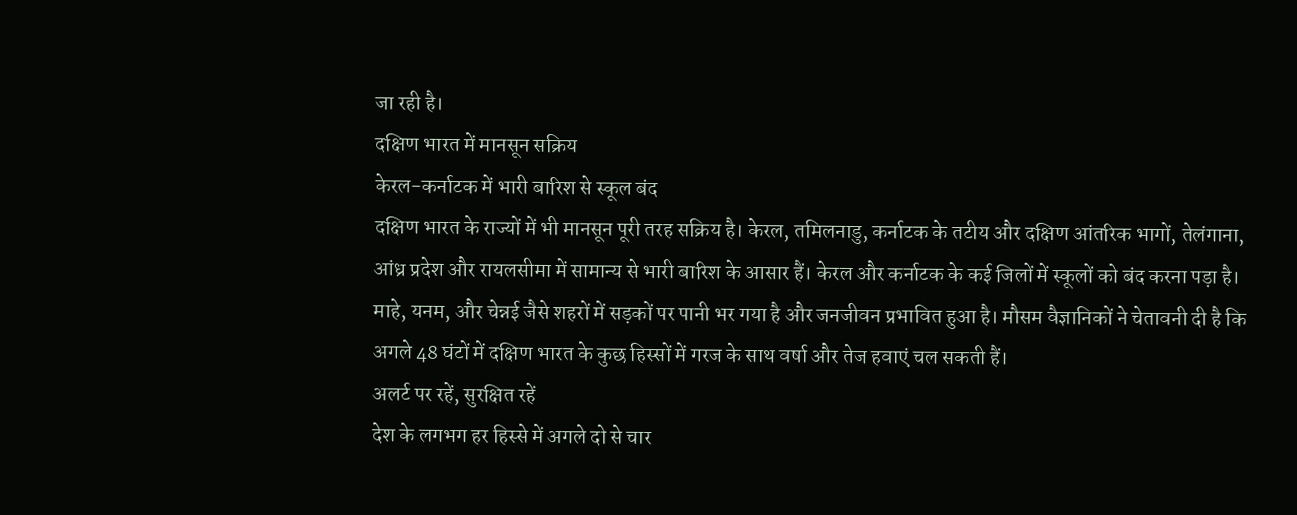जा रही है।
दक्षिण भारत में मानसून सक्रिय
केरल-कर्नाटक में भारी बारिश से स्कूल बंद
दक्षिण भारत के राज्यों में भी मानसून पूरी तरह सक्रिय है। केरल, तमिलनाडु, कर्नाटक के तटीय और दक्षिण आंतरिक भागों, तेलंगाना, आंध्र प्रदेश और रायलसीमा में सामान्य से भारी बारिश के आसार हैं। केरल और कर्नाटक के कई जिलों में स्कूलों को बंद करना पड़ा है। माहे, यनम, और चेन्नई जैसे शहरों में सड़कों पर पानी भर गया है और जनजीवन प्रभावित हुआ है। मौसम वैज्ञानिकों ने चेतावनी दी है कि अगले 48 घंटों में दक्षिण भारत के कुछ हिस्सों में गरज के साथ वर्षा और तेज हवाएं चल सकती हैं।
अलर्ट पर रहें, सुरक्षित रहें
देश के लगभग हर हिस्से में अगले दो से चार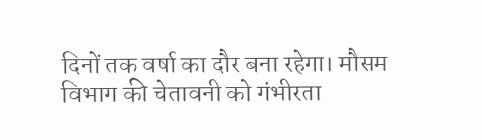दिनों तक वर्षा का दौर बना रहेगा। मौसम विभाग की चेतावनी को गंभीरता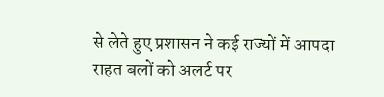से लेते हुए प्रशासन ने कई राज्यों में आपदा राहत बलों को अलर्ट पर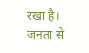रखा है। जनता से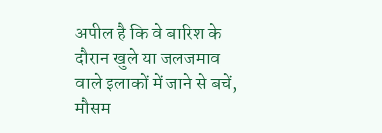अपील है कि वे बारिश के दौरान खुले या जलजमाव वाले इलाकों में जाने से बचें, मौसम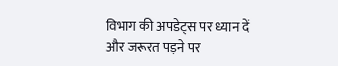विभाग की अपडेट्स पर ध्यान दें और जरूरत पड़ने पर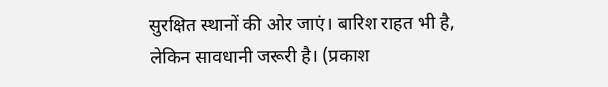सुरक्षित स्थानों की ओर जाएं। बारिश राहत भी है, लेकिन सावधानी जरूरी है। (प्रकाश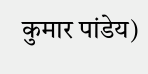कुमार पांडेय)